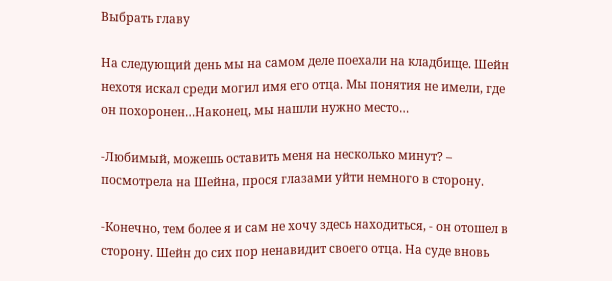Выбрать главу

На следующий день мы на самом деле поехали на кладбище. Шейн нехотя искал среди могил имя его отца. Мы понятия не имели, где он похоронен…Наконец, мы нашли нужно место…

-Любимый, можешь оставить меня на несколько минут? – посмотрела на Шейна, прося глазами уйти немного в сторону.

-Конечно, тем более я и сам не хочу здесь находиться, - он отошел в сторону. Шейн до сих пор ненавидит своего отца. На суде вновь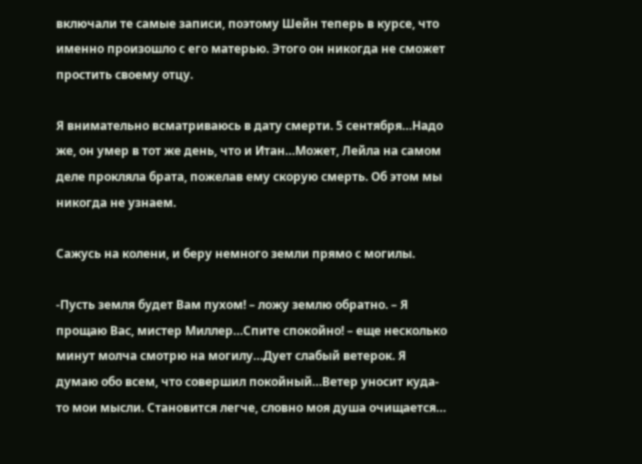включали те самые записи, поэтому Шейн теперь в курсе, что именно произошло с его матерью. Этого он никогда не сможет простить своему отцу.

Я внимательно всматриваюсь в дату смерти. 5 сентября…Надо же, он умер в тот же день, что и Итан…Может, Лейла на самом деле прокляла брата, пожелав ему скорую смерть. Об этом мы никогда не узнаем.

Сажусь на колени, и беру немного земли прямо с могилы.

-Пусть земля будет Вам пухом! – ложу землю обратно. – Я прощаю Вас, мистер Миллер…Спите спокойно! – еще несколько минут молча смотрю на могилу…Дует слабый ветерок. Я думаю обо всем, что совершил покойный…Ветер уносит куда-то мои мысли. Становится легче, словно моя душа очищается…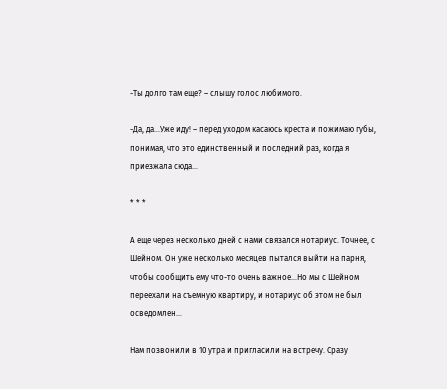-Ты долго там еще? – слышу голос любимого.

-Да, да…Уже иду! – перед уходом касаюсь креста и пожимаю губы, понимая, что это единственный и последний раз, когда я приезжала сюда…

* * *

А еще через несколько дней с нами связался нотариус. Точнее, с Шейном. Он уже несколько месяцев пытался выйти на парня, чтобы сообщить ему что-то очень важное…Но мы с Шейном переехали на съемную квартиру, и нотариус об этом не был осведомлен…

Нам позвонили в 10 утра и пригласили на встречу. Сразу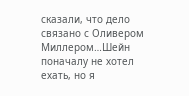сказали, что дело связано с Оливером Миллером…Шейн поначалу не хотел ехать, но я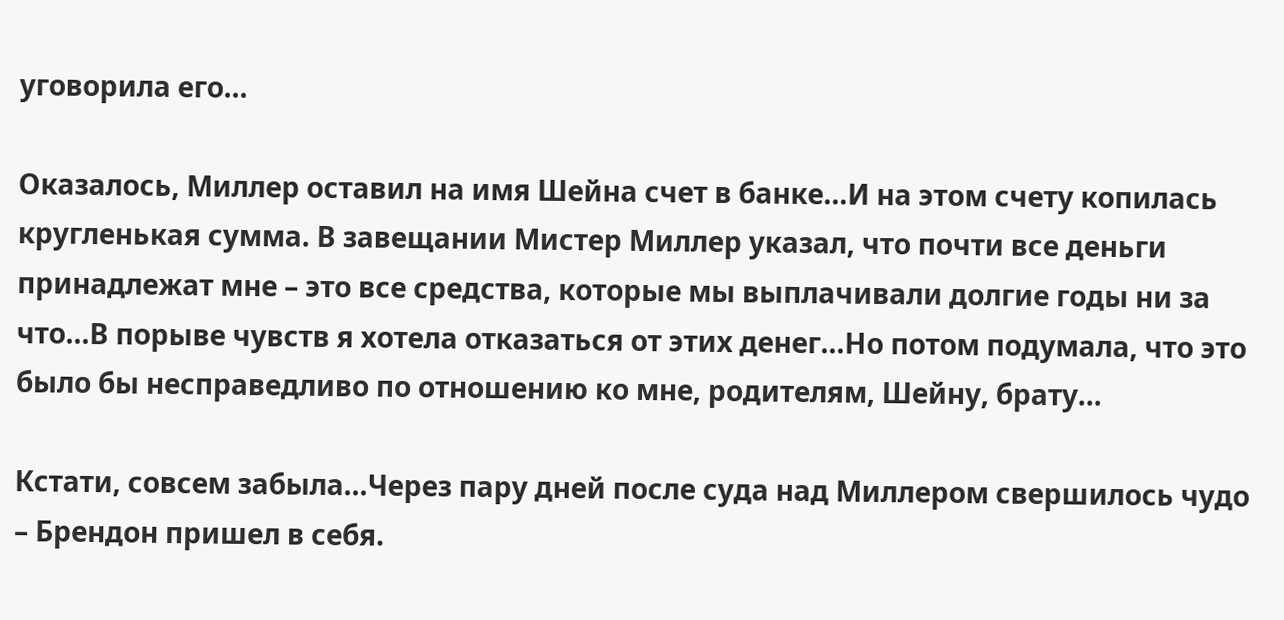уговорила его…

Оказалось, Миллер оставил на имя Шейна счет в банке…И на этом счету копилась кругленькая сумма. В завещании Мистер Миллер указал, что почти все деньги принадлежат мне – это все средства, которые мы выплачивали долгие годы ни за что…В порыве чувств я хотела отказаться от этих денег…Но потом подумала, что это было бы несправедливо по отношению ко мне, родителям, Шейну, брату…

Кстати, совсем забыла…Через пару дней после суда над Миллером свершилось чудо – Брендон пришел в себя.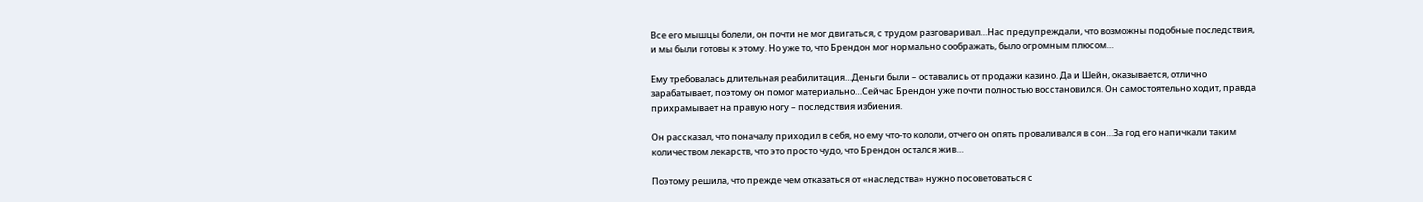Все его мышцы болели, он почти не мог двигаться, с трудом разговаривал…Нас предупреждали, что возможны подобные последствия, и мы были готовы к этому. Но уже то, что Брендон мог нормально соображать, было огромным плюсом…

Ему требовалась длительная реабилитация…Деньги были – оставались от продажи казино. Да и Шейн, оказывается, отлично зарабатывает, поэтому он помог материально…Сейчас Брендон уже почти полностью восстановился. Он самостоятельно ходит, правда прихрамывает на правую ногу – последствия избиения.

Он рассказал, что поначалу приходил в себя, но ему что-то кололи, отчего он опять проваливался в сон…За год его напичкали таким количеством лекарств, что это просто чудо, что Брендон остался жив…

Поэтому решила, что прежде чем отказаться от «наследства» нужно посоветоваться с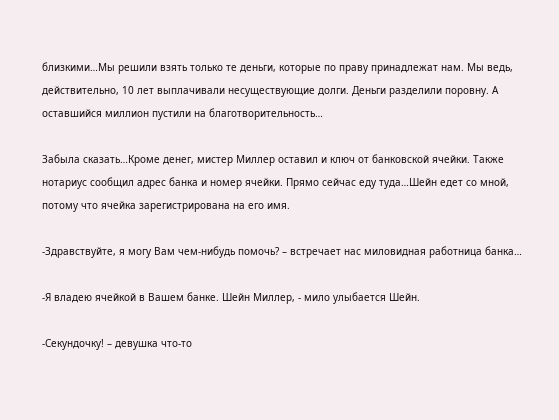близкими…Мы решили взять только те деньги, которые по праву принадлежат нам. Мы ведь, действительно, 10 лет выплачивали несуществующие долги. Деньги разделили поровну. А оставшийся миллион пустили на благотворительность…

Забыла сказать…Кроме денег, мистер Миллер оставил и ключ от банковской ячейки. Также нотариус сообщил адрес банка и номер ячейки. Прямо сейчас еду туда…Шейн едет со мной, потому что ячейка зарегистрирована на его имя.

-Здравствуйте, я могу Вам чем-нибудь помочь? – встречает нас миловидная работница банка…

-Я владею ячейкой в Вашем банке. Шейн Миллер, - мило улыбается Шейн.

-Секундочку! – девушка что-то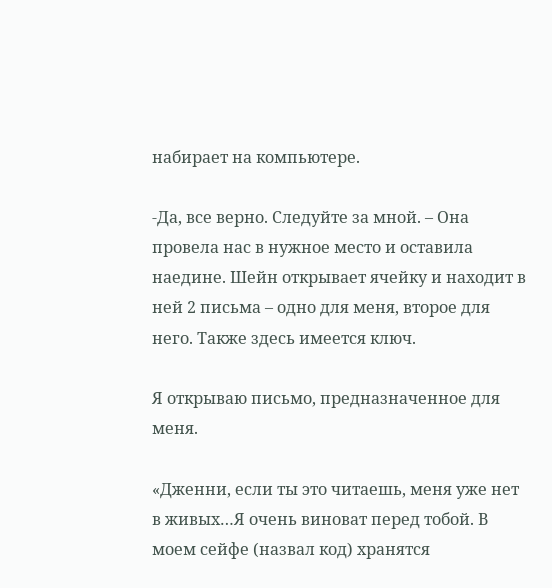набирает на компьютере.

-Да, все верно. Следуйте за мной. – Она провела нас в нужное место и оставила наедине. Шейн открывает ячейку и находит в ней 2 письма – одно для меня, второе для него. Также здесь имеется ключ.

Я открываю письмо, предназначенное для меня.

«Дженни, если ты это читаешь, меня уже нет в живых…Я очень виноват перед тобой. В моем сейфе (назвал код) хранятся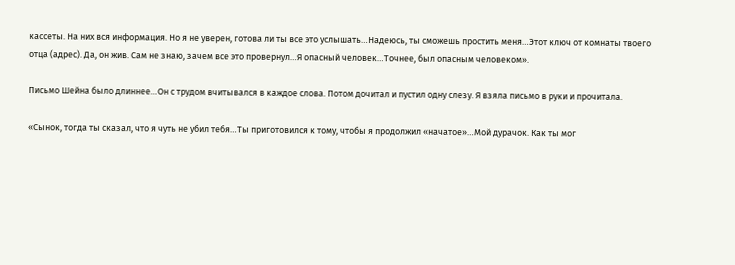кассеты. На них вся информация. Но я не уверен, готова ли ты все это услышать…Надеюсь, ты сможешь простить меня…Этот ключ от комнаты твоего отца (адрес). Да, он жив. Сам не знаю, зачем все это провернул…Я опасный человек…Точнее, был опасным человеком».

Письмо Шейна было длиннее…Он с трудом вчитывался в каждое слова. Потом дочитал и пустил одну слезу. Я взяла письмо в руки и прочитала.

«Сынок, тогда ты сказал, что я чуть не убил тебя…Ты приготовился к тому, чтобы я продолжил «начатое»…Мой дурачок. Как ты мог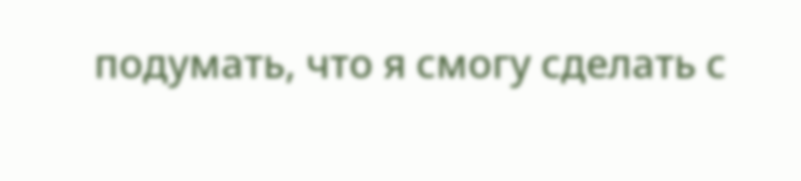подумать, что я смогу сделать с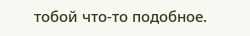тобой что-то подобное.